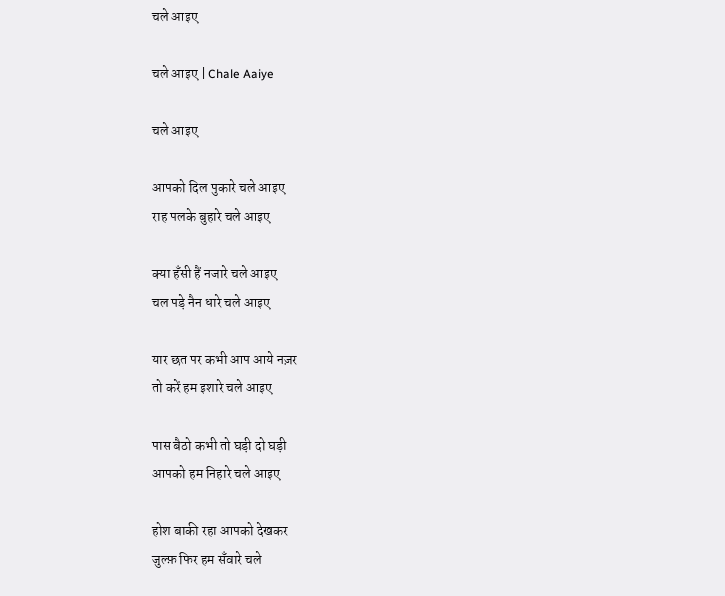चले आइए

चले आइए | Chale Aaiye

चले आइए

आपको दिल पुकारे चले आइए
राह पलके बुहारे चले आइए

क्या हँसी हैं नजारे चले आइए
चल पड़े नैन धारे चले आइए

यार छत पर कभी आप आये नज़र
तो करें हम इशारे चले आइए

पास बैठो कभी तो घड़ी दो घड़ी
आपको हम निहारे चले आइए

होश बाकी रहा आपको देखकर
जुल्फ़ फिर हम सँवारे चले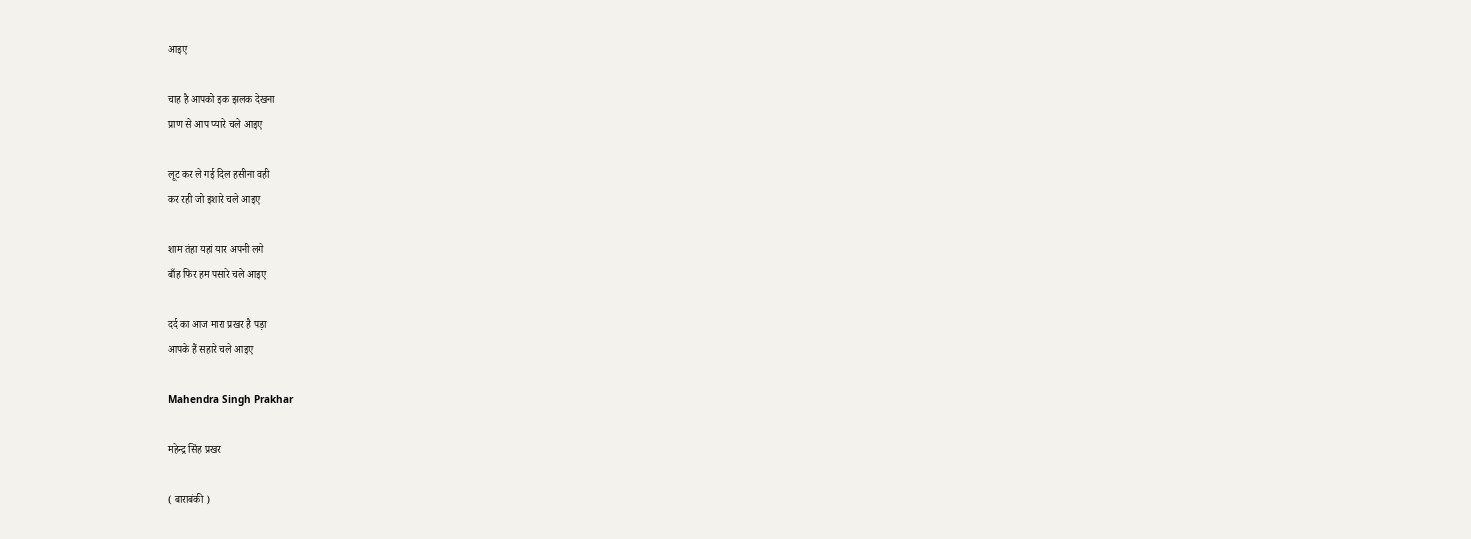आइए

चाह है आपको इक झलक देखना
प्राण से आप प्यारे चले आइए

लूट कर ले गई दिल हसीना वही
कर रही जो इशारे चले आइए

शाम तंहा यहां यार अपनी लगे
बाँह फिर हम पसारे चले आइए

दर्द का आज मारा प्रखर है पड़ा
आपके हैं सहारे चले आइए

Mahendra Singh Prakhar

महेन्द्र सिंह प्रखर

( बाराबंकी )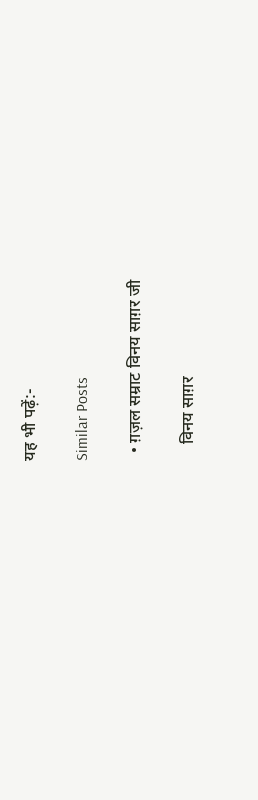यह भी पढ़ें:-

Similar Posts

  • ग़ज़ल सम्राट विनय साग़र जी

    विनय साग़र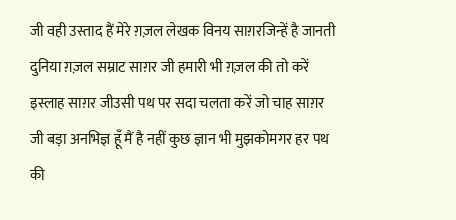जी वही उस्ताद हैं मेरे ग़ज़ल लेखक विनय साग़रजिन्हें है जानती दुनिया ग़ज़ल सम्राट साग़र जी हमारी भी ग़ज़ल की तो करें इस्लाह साग़र जीउसी पथ पर सदा चलता करें जो चाह साग़र जी बड़ा अनभिज्ञ हूँ मैं है नहीं कुछ ज्ञान भी मुझकोमगर हर पथ की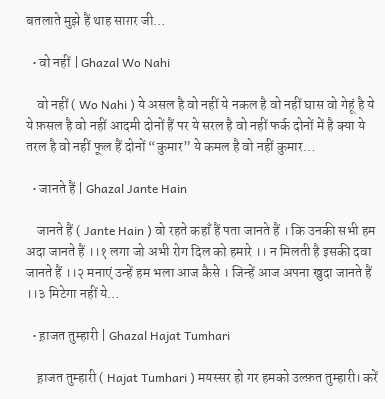बतलाते मुझे हैं थाह साग़र जी…

  • वो नहीं | Ghazal Wo Nahi

    वो नहीं ( Wo Nahi ) ये असल है वो नहीं ये नकल है वो नहीं घास वो गेहूं है ये ये फ़सल है वो नहीं आदमी दोनों हैं पर ये सरल है वो नहीं फर्क दोनों में है क्या ये तरल है वो नहीं फूल हैं दोनों “कुमार” ये कमल है वो नहीं कुमार…

  • जानते हैं | Ghazal Jante Hain

    जानते हैं ( Jante Hain ) वो रहते कहाँ हैं पता जानते हैं । कि उनकी सभी हम अदा जानते हैं ।।१ लगा जो अभी रोग दिल को हमारे ।। न मिलती है इसकी दवा जानते हैं ।।२ मनाएं उन्हें हम भला आज कैसे । जिन्हें आज अपना खुदा जानते हैं ।।३ मिटेगा नहीं ये…

  • ह़ाजत तुम्हारी | Ghazal Hajat Tumhari

    ह़ाजत तुम्हारी ( Hajat Tumhari ) मयस्सर हो गर हमको उल्फ़त तुम्हारी। करें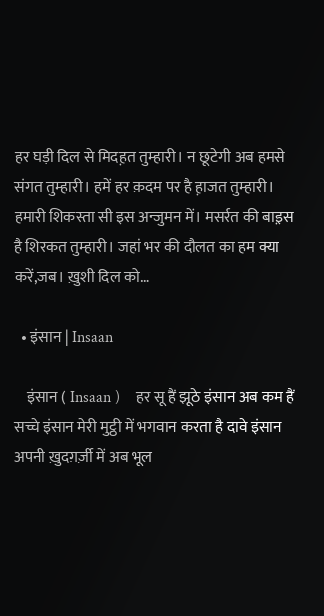हर घड़ी दिल से मिदह़त तुम्हारी। न छूटेगी अब हमसे संगत तुम्हारी। हमें हर क़दम पर है ह़ाजत तुम्हारी। हमारी शिकस्ता सी इस अन्जुमन में। मसर्रत की बाइ़स है शिरकत तुम्हारी। जहां भर की दौलत का हम क्या करें,जब। ख़ुशी दिल को…

  • इंसान | Insaan

    इंसान ( Insaan )    हर सू हैं झूठे इंसान अब कम हैं सच्चे इंसान मेरी मुट्ठी में भगवान करता है दावे इंसान अपनी ख़ुदग़र्ज़ी में अब भूल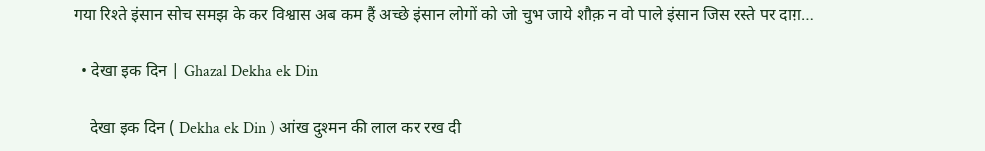गया रिश्ते इंसान सोच समझ के कर विश्वास अब कम हैं अच्छे इंसान लोगों को जो चुभ जाये शौक़ न वो पाले इंसान जिस रस्ते पर दाग़…

  • देखा इक दिन | Ghazal Dekha ek Din

    देखा इक दिन ( Dekha ek Din ) आंख दुश्मन की लाल कर रख दी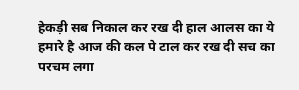हेकड़ी सब निकाल कर रख दी हाल आलस का ये हमारे है आज की कल पे टाल कर रख दी सच का परचम लगा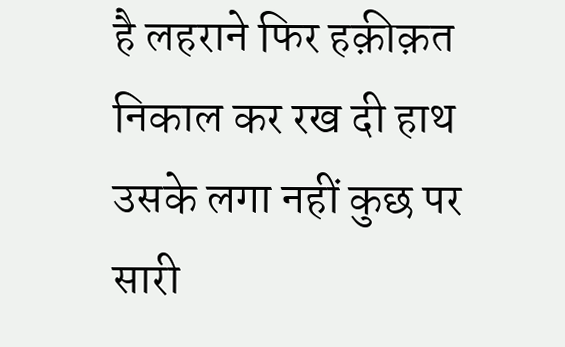है लहराने फिर हक़ीक़त निकाल कर रख दी हाथ उसके लगा नहीं कुछ पर सारी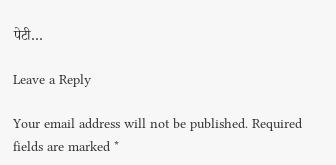पेटी…

Leave a Reply

Your email address will not be published. Required fields are marked *